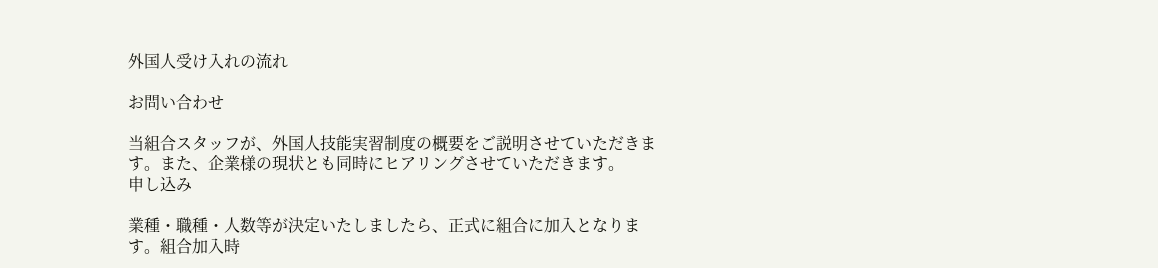外国人受け入れの流れ

お問い合わせ

当組合スタッフが、外国人技能実習制度の概要をご説明させていただきます。また、企業様の現状とも同時にヒアリングさせていただきます。
申し込み

業種・職種・人数等が決定いたしましたら、正式に組合に加入となります。組合加入時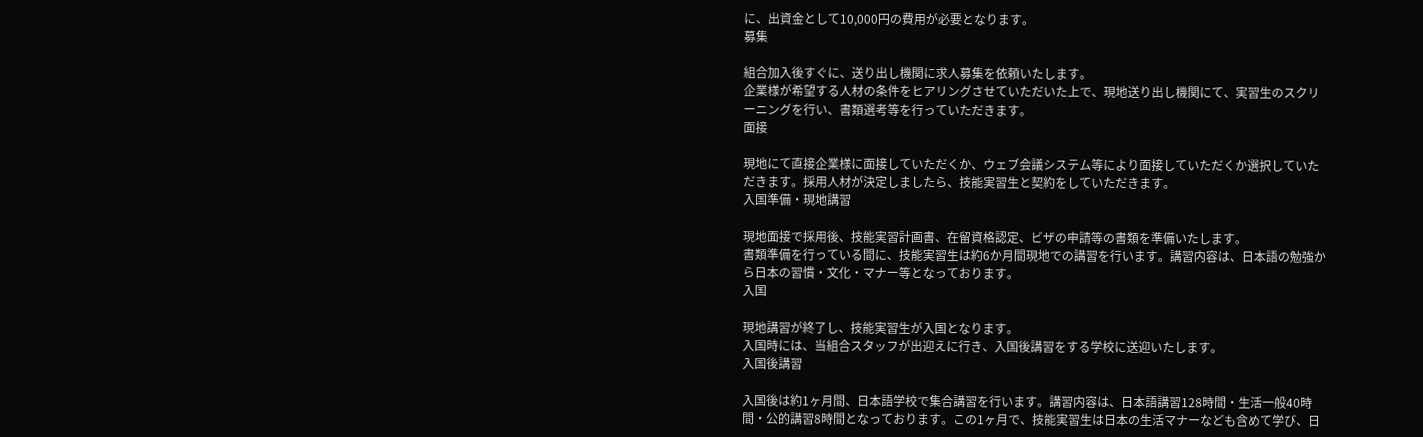に、出資金として10,000円の費用が必要となります。
募集

組合加入後すぐに、送り出し機関に求人募集を依頼いたします。
企業様が希望する人材の条件をヒアリングさせていただいた上で、現地送り出し機関にて、実習生のスクリーニングを行い、書類選考等を行っていただきます。
面接

現地にて直接企業様に面接していただくか、ウェブ会議システム等により面接していただくか選択していただきます。採用人材が決定しましたら、技能実習生と契約をしていただきます。
入国準備・現地講習

現地面接で採用後、技能実習計画書、在留資格認定、ビザの申請等の書類を準備いたします。
書類準備を行っている間に、技能実習生は約6か月間現地での講習を行います。講習内容は、日本語の勉強から日本の習慣・文化・マナー等となっております。
入国

現地講習が終了し、技能実習生が入国となります。
入国時には、当組合スタッフが出迎えに行き、入国後講習をする学校に送迎いたします。
入国後講習

入国後は約1ヶ月間、日本語学校で集合講習を行います。講習内容は、日本語講習128時間・生活一般40時間・公的講習8時間となっております。この1ヶ月で、技能実習生は日本の生活マナーなども含めて学び、日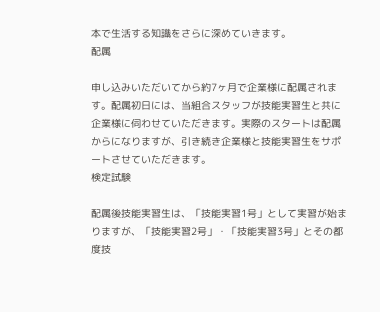本で生活する知識をさらに深めていきます。
配属

申し込みいただいてから約7ヶ月で企業様に配属されます。配属初日には、当組合スタッフが技能実習生と共に企業様に伺わせていただきます。実際のスタートは配属からになりますが、引き続き企業様と技能実習生をサポートさせていただきます。
検定試験

配属後技能実習生は、「技能実習1号」として実習が始まりますが、「技能実習2号」・「技能実習3号」とその都度技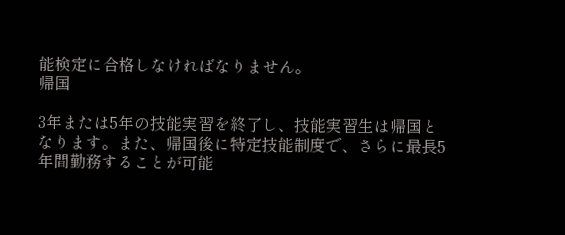能検定に合格しなければなりません。
帰国

3年または5年の技能実習を終了し、技能実習生は帰国となります。また、帰国後に特定技能制度で、さらに最長5年間勤務することが可能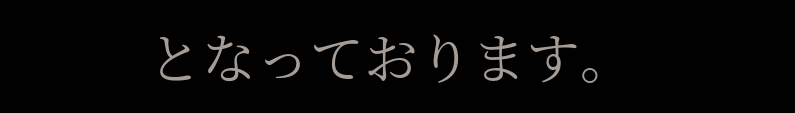となっております。